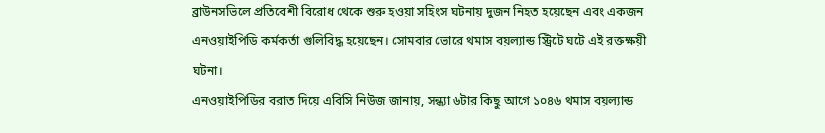ব্রাউনসভিলে প্রতিবেশী বিরোধ থেকে শুরু হওয়া সহিংস ঘটনায় দুজন নিহত হয়েছেন এবং একজন এনওয়াইপিডি কর্মকর্তা গুলিবিদ্ধ হয়েছেন। সোমবার ভোরে থমাস বয়ল্যান্ড স্ট্রিটে ঘটে এই রক্তক্ষয়ী ঘটনা।
এনওয়াইপিডির বরাত দিয়ে এবিসি নিউজ জানায়, সন্ধ্যা ৬টার কিছু আগে ১০৪৬ থমাস বয়ল্যান্ড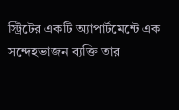স্ট্রিটের একটি অ্যাপার্টমেন্টে এক সন্দেহভাজন ব্যক্তি তার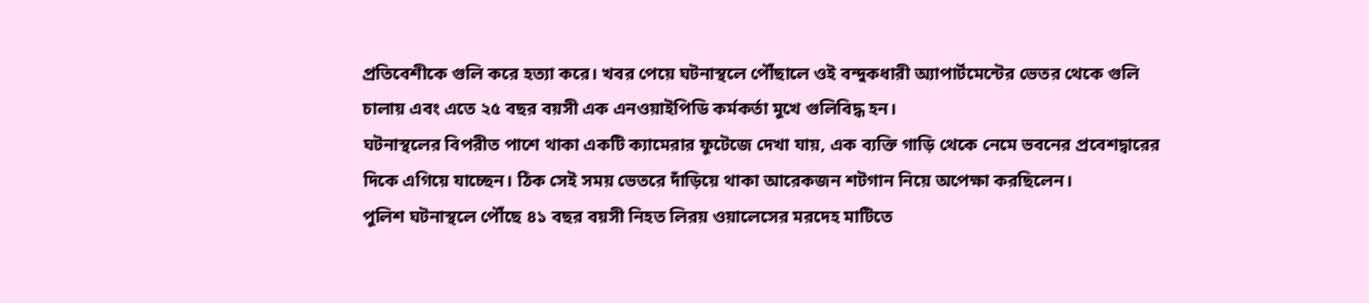প্রতিবেশীকে গুলি করে হত্যা করে। খবর পেয়ে ঘটনাস্থলে পৌঁছালে ওই বন্দুকধারী অ্যাপার্টমেন্টের ভেতর থেকে গুলি চালায় এবং এতে ২৫ বছর বয়সী এক এনওয়াইপিডি কর্মকর্তা মুখে গুলিবিদ্ধ হন।
ঘটনাস্থলের বিপরীত পাশে থাকা একটি ক্যামেরার ফুটেজে দেখা যায়, এক ব্যক্তি গাড়ি থেকে নেমে ভবনের প্রবেশদ্বারের দিকে এগিয়ে যাচ্ছেন। ঠিক সেই সময় ভেতরে দাঁড়িয়ে থাকা আরেকজন শটগান নিয়ে অপেক্ষা করছিলেন।
পুলিশ ঘটনাস্থলে পৌঁছে ৪১ বছর বয়সী নিহত লিরয় ওয়ালেসের মরদেহ মাটিতে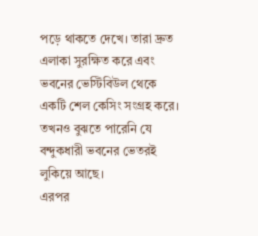পড়ে থাকতে দেখে। তারা দ্রুত এলাকা সুরক্ষিত করে এবং ভবনের ভেস্টিবিউল থেকে একটি শেল কেসিং সংগ্রহ করে। তখনও বুঝতে পারেনি যে বন্দুকধারী ভবনের ভেতরই লুকিয়ে আছে।
এরপর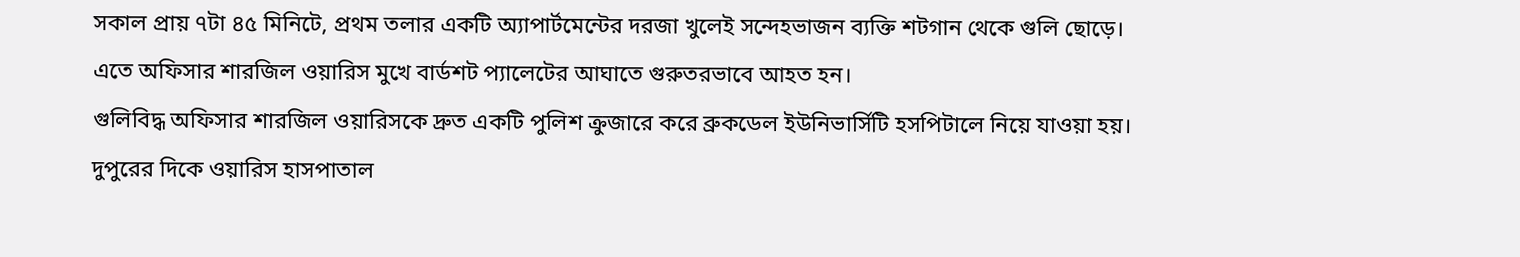সকাল প্রায় ৭টা ৪৫ মিনিটে, প্রথম তলার একটি অ্যাপার্টমেন্টের দরজা খুলেই সন্দেহভাজন ব্যক্তি শটগান থেকে গুলি ছোড়ে। এতে অফিসার শারজিল ওয়ারিস মুখে বার্ডশট প্যালেটের আঘাতে গুরুতরভাবে আহত হন।
গুলিবিদ্ধ অফিসার শারজিল ওয়ারিসকে দ্রুত একটি পুলিশ ক্রুজারে করে ব্রুকডেল ইউনিভার্সিটি হসপিটালে নিয়ে যাওয়া হয়। দুপুরের দিকে ওয়ারিস হাসপাতাল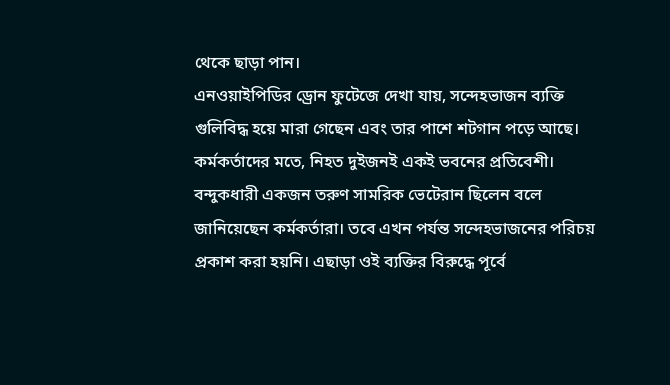থেকে ছাড়া পান।
এনওয়াইপিডির ড্রোন ফুটেজে দেখা যায়, সন্দেহভাজন ব্যক্তি গুলিবিদ্ধ হয়ে মারা গেছেন এবং তার পাশে শটগান পড়ে আছে। কর্মকর্তাদের মতে, নিহত দুইজনই একই ভবনের প্রতিবেশী।
বন্দুকধারী একজন তরুণ সামরিক ভেটেরান ছিলেন বলে জানিয়েছেন কর্মকর্তারা। তবে এখন পর্যন্ত সন্দেহভাজনের পরিচয় প্রকাশ করা হয়নি। এছাড়া ওই ব্যক্তির বিরুদ্ধে পূর্বে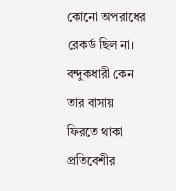কোনো অপরাধের রেকর্ড ছিল না।
বন্দুকধারী কেন তার বাসায় ফিরতে থাকা প্রতিবেশীর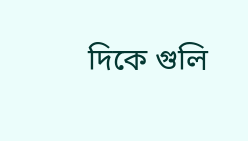দিকে গুলি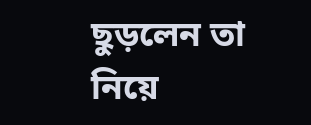ছুড়লেন তা নিয়ে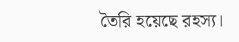তৈরি হয়েছে রহস্য।